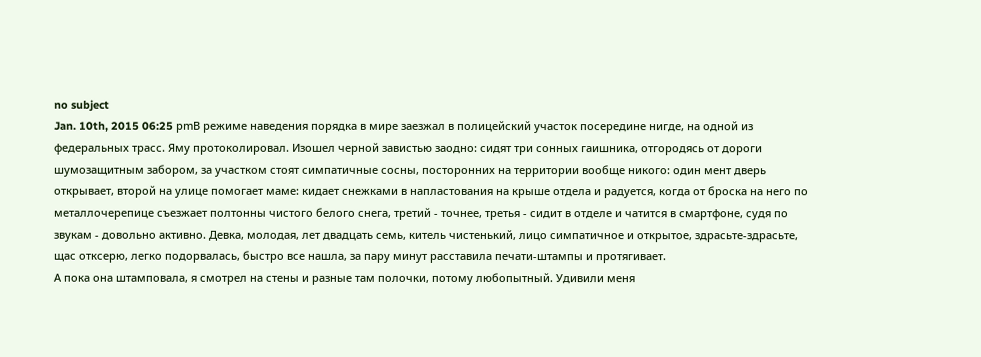no subject
Jan. 10th, 2015 06:25 pmВ режиме наведения порядка в мире заезжал в полицейский участок посередине нигде, на одной из федеральных трасс. Яму протоколировал. Изошел черной завистью заодно: сидят три сонных гаишника, отгородясь от дороги шумозащитным забором, за участком стоят симпатичные сосны, посторонних на территории вообще никого: один мент дверь открывает, второй на улице помогает маме: кидает снежками в напластования на крыше отдела и радуется, когда от броска на него по металлочерепице съезжает полтонны чистого белого снега, третий - точнее, третья - сидит в отделе и чатится в смартфоне, судя по звукам - довольно активно. Девка, молодая, лет двадцать семь, китель чистенький, лицо симпатичное и открытое, здрасьте-здрасьте, щас отксерю, легко подорвалась, быстро все нашла, за пару минут расставила печати-штампы и протягивает.
А пока она штамповала, я смотрел на стены и разные там полочки, потому любопытный. Удивили меня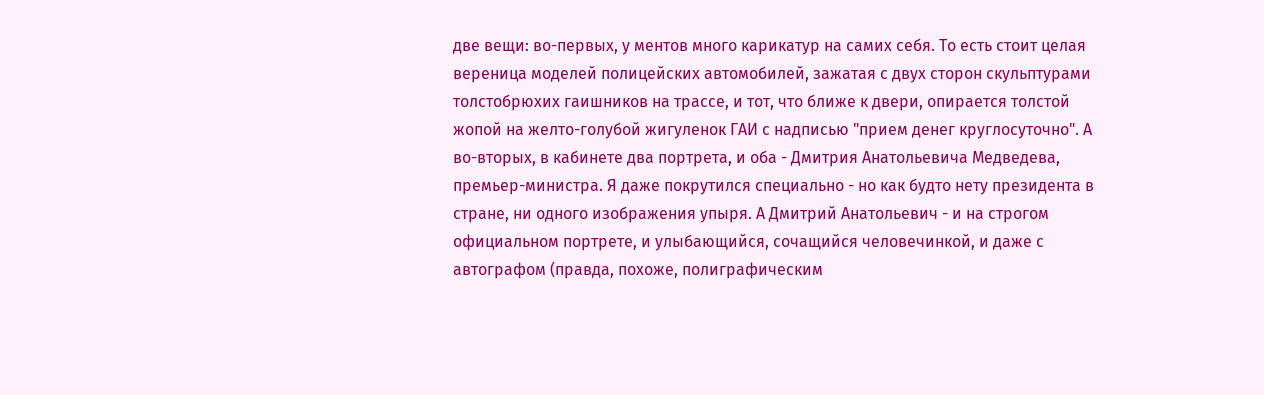две вещи: во-первых, у ментов много карикатур на самих себя. То есть стоит целая вереница моделей полицейских автомобилей, зажатая с двух сторон скульптурами толстобрюхих гаишников на трассе, и тот, что ближе к двери, опирается толстой жопой на желто-голубой жигуленок ГАИ с надписью "прием денег круглосуточно". А во-вторых, в кабинете два портрета, и оба - Дмитрия Анатольевича Медведева, премьер-министра. Я даже покрутился специально - но как будто нету президента в стране, ни одного изображения упыря. А Дмитрий Анатольевич - и на строгом официальном портрете, и улыбающийся, сочащийся человечинкой, и даже с автографом (правда, похоже, полиграфическим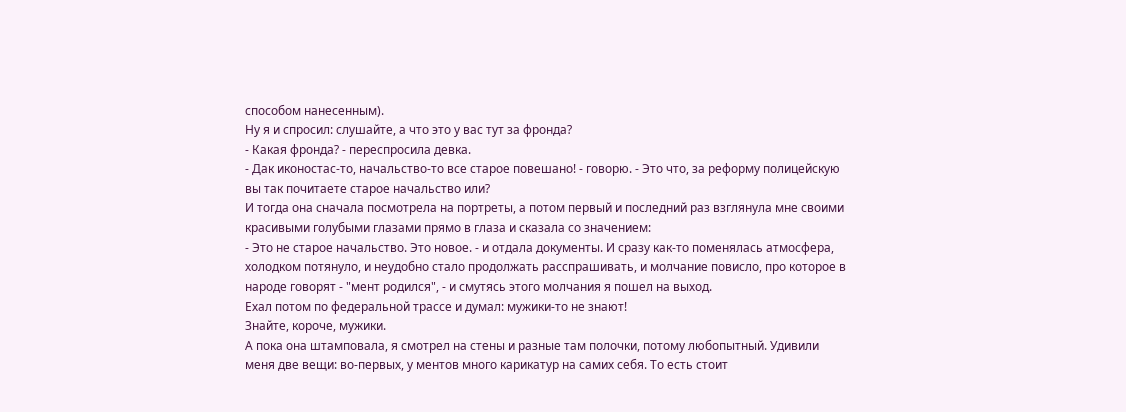способом нанесенным).
Ну я и спросил: слушайте, а что это у вас тут за фронда?
- Какая фронда? - переспросила девка.
- Дак иконостас-то, начальство-то все старое повешано! - говорю. - Это что, за реформу полицейскую вы так почитаете старое начальство или?
И тогда она сначала посмотрела на портреты, а потом первый и последний раз взглянула мне своими красивыми голубыми глазами прямо в глаза и сказала со значением:
- Это не старое начальство. Это новое. - и отдала документы. И сразу как-то поменялась атмосфера, холодком потянуло, и неудобно стало продолжать расспрашивать, и молчание повисло, про которое в народе говорят - "мент родился", - и смутясь этого молчания я пошел на выход.
Ехал потом по федеральной трассе и думал: мужики-то не знают!
Знайте, короче, мужики.
А пока она штамповала, я смотрел на стены и разные там полочки, потому любопытный. Удивили меня две вещи: во-первых, у ментов много карикатур на самих себя. То есть стоит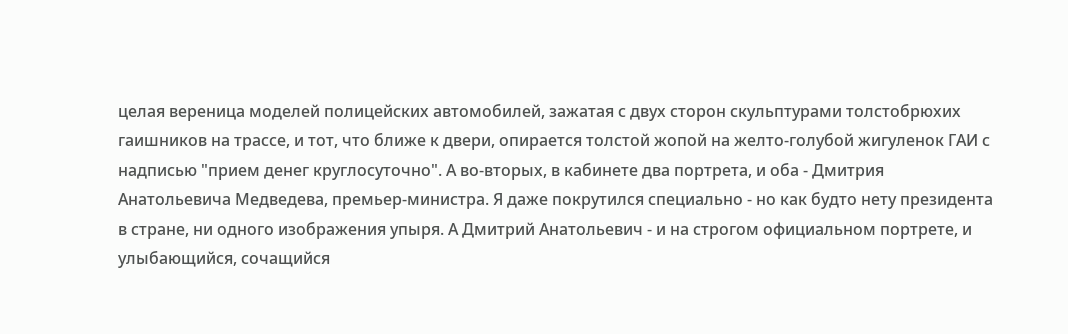целая вереница моделей полицейских автомобилей, зажатая с двух сторон скульптурами толстобрюхих гаишников на трассе, и тот, что ближе к двери, опирается толстой жопой на желто-голубой жигуленок ГАИ с надписью "прием денег круглосуточно". А во-вторых, в кабинете два портрета, и оба - Дмитрия Анатольевича Медведева, премьер-министра. Я даже покрутился специально - но как будто нету президента в стране, ни одного изображения упыря. А Дмитрий Анатольевич - и на строгом официальном портрете, и улыбающийся, сочащийся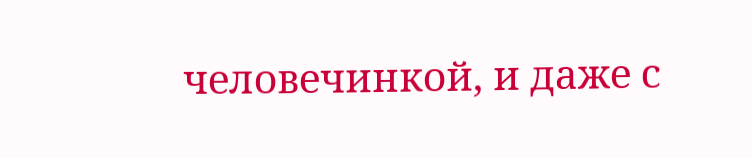человечинкой, и даже с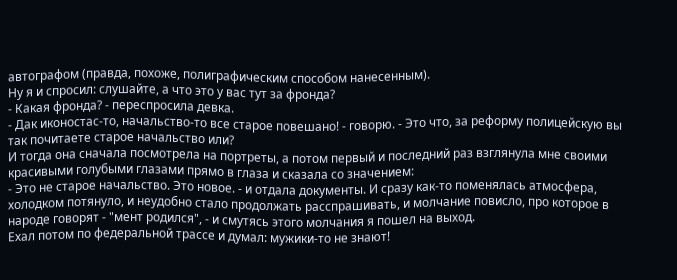автографом (правда, похоже, полиграфическим способом нанесенным).
Ну я и спросил: слушайте, а что это у вас тут за фронда?
- Какая фронда? - переспросила девка.
- Дак иконостас-то, начальство-то все старое повешано! - говорю. - Это что, за реформу полицейскую вы так почитаете старое начальство или?
И тогда она сначала посмотрела на портреты, а потом первый и последний раз взглянула мне своими красивыми голубыми глазами прямо в глаза и сказала со значением:
- Это не старое начальство. Это новое. - и отдала документы. И сразу как-то поменялась атмосфера, холодком потянуло, и неудобно стало продолжать расспрашивать, и молчание повисло, про которое в народе говорят - "мент родился", - и смутясь этого молчания я пошел на выход.
Ехал потом по федеральной трассе и думал: мужики-то не знают!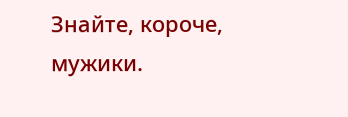Знайте, короче, мужики.